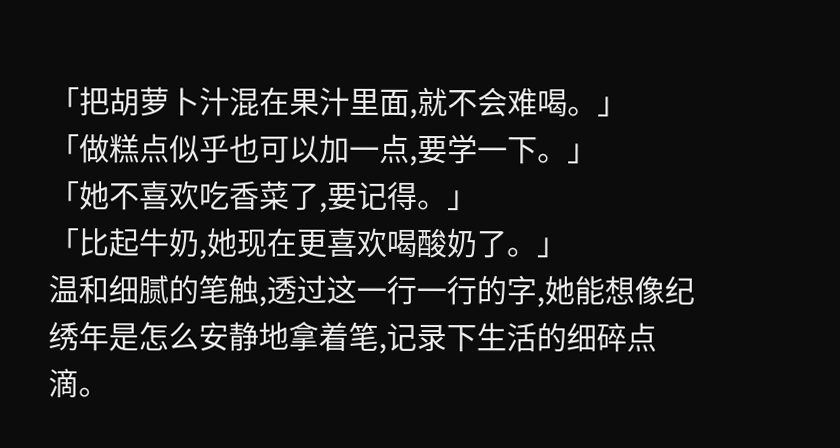「把胡萝卜汁混在果汁里面,就不会难喝。」
「做糕点似乎也可以加一点,要学一下。」
「她不喜欢吃香菜了,要记得。」
「比起牛奶,她现在更喜欢喝酸奶了。」
温和细腻的笔触,透过这一行一行的字,她能想像纪绣年是怎么安静地拿着笔,记录下生活的细碎点滴。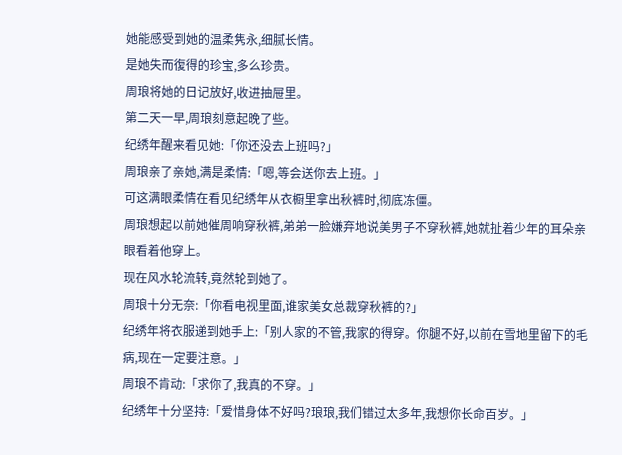她能感受到她的温柔隽永,细腻长情。
是她失而復得的珍宝,多么珍贵。
周琅将她的日记放好,收进抽屉里。
第二天一早,周琅刻意起晚了些。
纪绣年醒来看见她:「你还没去上班吗?」
周琅亲了亲她,满是柔情:「嗯,等会送你去上班。」
可这满眼柔情在看见纪绣年从衣橱里拿出秋裤时,彻底冻僵。
周琅想起以前她催周响穿秋裤,弟弟一脸嫌弃地说美男子不穿秋裤,她就扯着少年的耳朵亲眼看着他穿上。
现在风水轮流转,竟然轮到她了。
周琅十分无奈:「你看电视里面,谁家美女总裁穿秋裤的?」
纪绣年将衣服递到她手上:「别人家的不管,我家的得穿。你腿不好,以前在雪地里留下的毛病,现在一定要注意。」
周琅不肯动:「求你了,我真的不穿。」
纪绣年十分坚持:「爱惜身体不好吗?琅琅,我们错过太多年,我想你长命百岁。」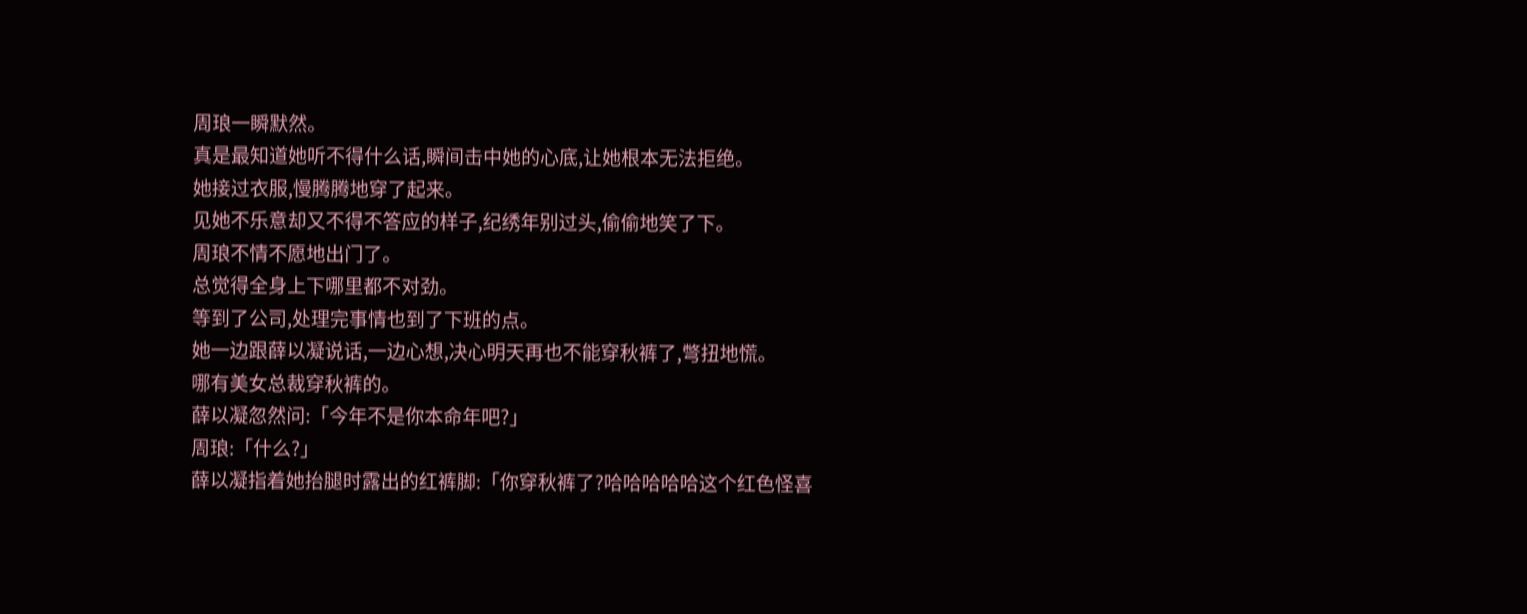周琅一瞬默然。
真是最知道她听不得什么话,瞬间击中她的心底,让她根本无法拒绝。
她接过衣服,慢腾腾地穿了起来。
见她不乐意却又不得不答应的样子,纪绣年别过头,偷偷地笑了下。
周琅不情不愿地出门了。
总觉得全身上下哪里都不对劲。
等到了公司,处理完事情也到了下班的点。
她一边跟薛以凝说话,一边心想,决心明天再也不能穿秋裤了,彆扭地慌。
哪有美女总裁穿秋裤的。
薛以凝忽然问:「今年不是你本命年吧?」
周琅:「什么?」
薛以凝指着她抬腿时露出的红裤脚:「你穿秋裤了?哈哈哈哈哈这个红色怪喜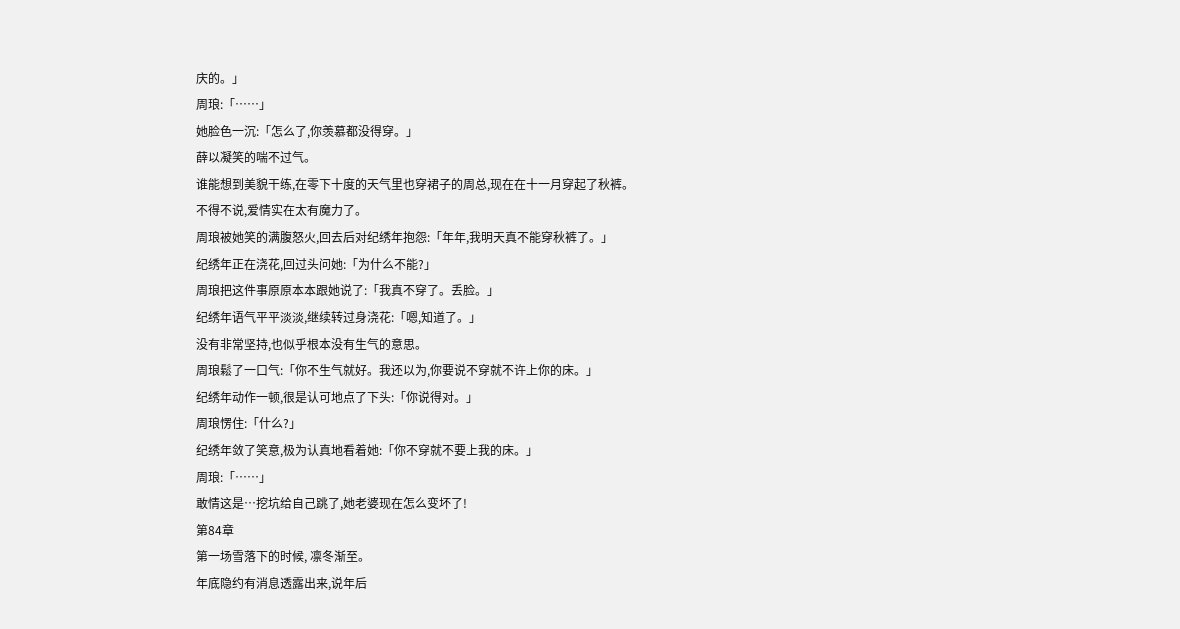庆的。」
周琅:「……」
她脸色一沉:「怎么了,你羡慕都没得穿。」
薛以凝笑的喘不过气。
谁能想到美貌干练,在零下十度的天气里也穿裙子的周总,现在在十一月穿起了秋裤。
不得不说,爱情实在太有魔力了。
周琅被她笑的满腹怒火,回去后对纪绣年抱怨:「年年,我明天真不能穿秋裤了。」
纪绣年正在浇花,回过头问她:「为什么不能?」
周琅把这件事原原本本跟她说了:「我真不穿了。丢脸。」
纪绣年语气平平淡淡,继续转过身浇花:「嗯,知道了。」
没有非常坚持,也似乎根本没有生气的意思。
周琅鬆了一口气:「你不生气就好。我还以为,你要说不穿就不许上你的床。」
纪绣年动作一顿,很是认可地点了下头:「你说得对。」
周琅愣住:「什么?」
纪绣年敛了笑意,极为认真地看着她:「你不穿就不要上我的床。」
周琅:「……」
敢情这是…挖坑给自己跳了,她老婆现在怎么变坏了!
第84章
第一场雪落下的时候, 凛冬渐至。
年底隐约有消息透露出来,说年后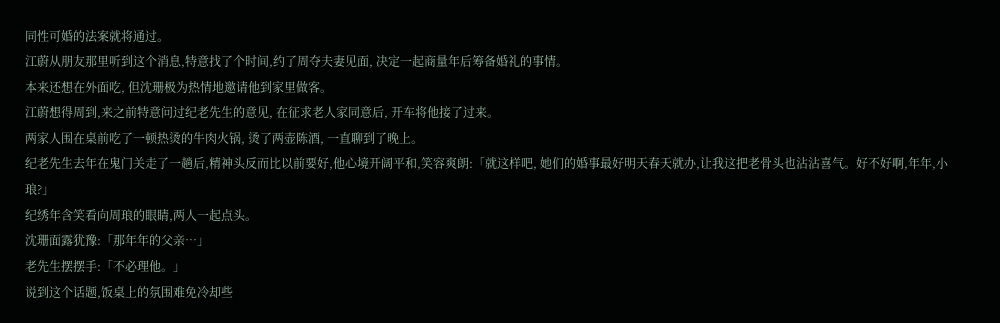同性可婚的法案就将通过。
江蔚从朋友那里听到这个消息,特意找了个时间,约了周夺夫妻见面, 决定一起商量年后筹备婚礼的事情。
本来还想在外面吃, 但沈珊极为热情地邀请他到家里做客。
江蔚想得周到,来之前特意问过纪老先生的意见, 在征求老人家同意后, 开车将他接了过来。
两家人围在桌前吃了一顿热烫的牛肉火锅, 烫了两壶陈酒, 一直聊到了晚上。
纪老先生去年在鬼门关走了一趟后,精神头反而比以前要好,他心境开阔平和,笑容爽朗:「就这样吧, 她们的婚事最好明天春天就办,让我这把老骨头也沾沾喜气。好不好啊,年年,小琅?」
纪绣年含笑看向周琅的眼睛,两人一起点头。
沈珊面露犹豫:「那年年的父亲…」
老先生摆摆手:「不必理他。」
说到这个话题,饭桌上的氛围难免冷却些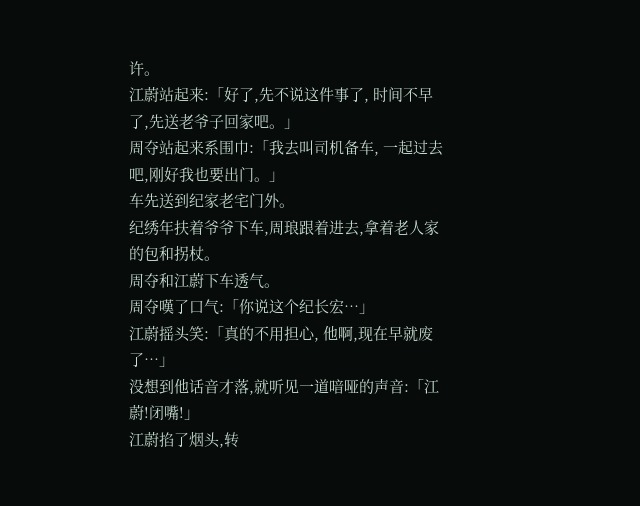许。
江蔚站起来:「好了,先不说这件事了, 时间不早了,先送老爷子回家吧。」
周夺站起来系围巾:「我去叫司机备车, 一起过去吧,刚好我也要出门。」
车先送到纪家老宅门外。
纪绣年扶着爷爷下车,周琅跟着进去,拿着老人家的包和拐杖。
周夺和江蔚下车透气。
周夺嘆了口气:「你说这个纪长宏…」
江蔚摇头笑:「真的不用担心, 他啊,现在早就废了…」
没想到他话音才落,就听见一道喑哑的声音:「江蔚!闭嘴!」
江蔚掐了烟头,转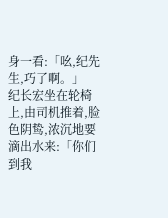身一看:「吆,纪先生,巧了啊。」
纪长宏坐在轮椅上,由司机推着,脸色阴鸷,浓沉地要滴出水来:「你们到我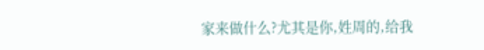家来做什么?尤其是你,姓周的,给我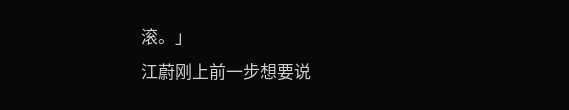滚。」
江蔚刚上前一步想要说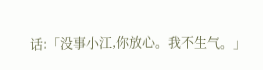话:「没事小江,你放心。我不生气。」